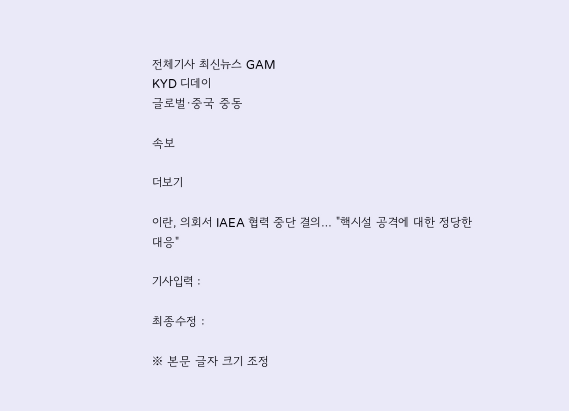전체기사 최신뉴스 GAM
KYD 디데이
글로벌·중국 중동

속보

더보기

이란, 의회서 IAEA 협력 중단 결의… "핵시설 공격에 대한 정당한 대응"

기사입력 :

최종수정 :

※ 본문 글자 크기 조정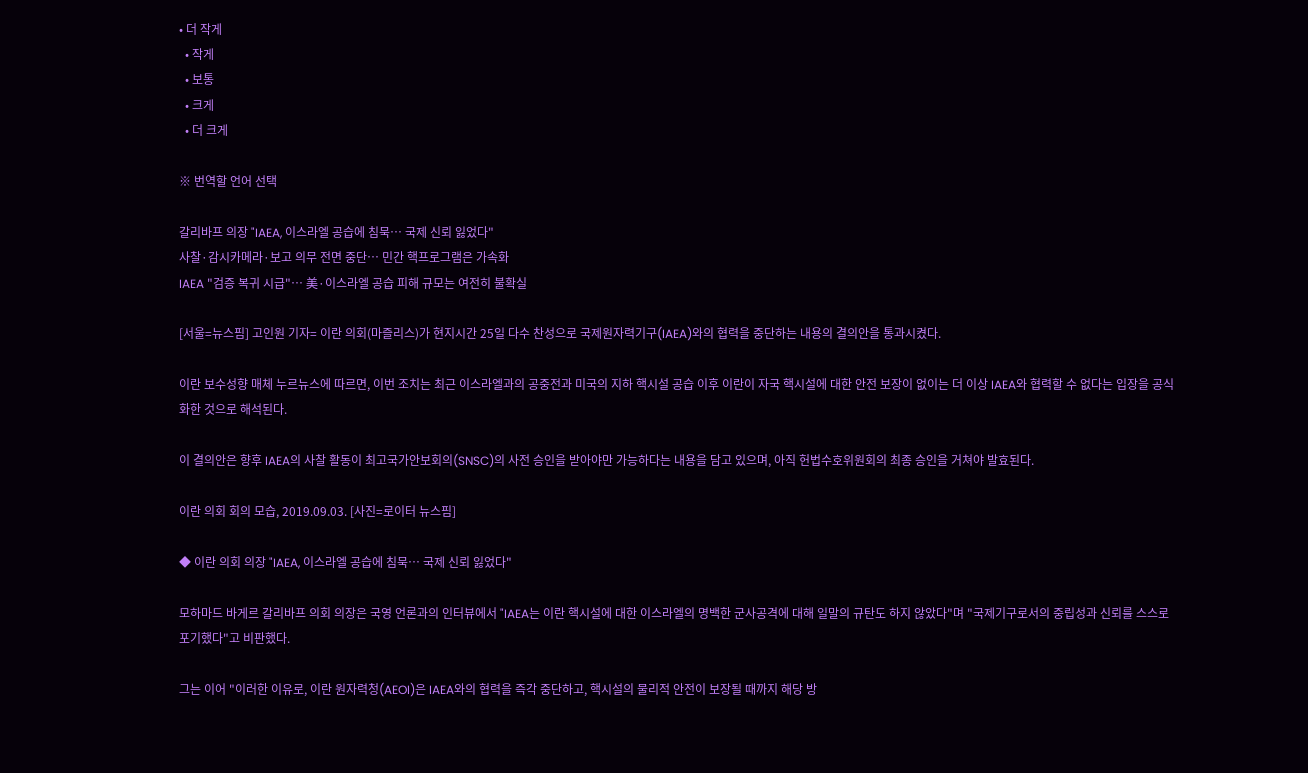• 더 작게
  • 작게
  • 보통
  • 크게
  • 더 크게

※ 번역할 언어 선택

갈리바프 의장 "IAEA, 이스라엘 공습에 침묵… 국제 신뢰 잃었다"
사찰·감시카메라·보고 의무 전면 중단… 민간 핵프로그램은 가속화
IAEA "검증 복귀 시급"… 美·이스라엘 공습 피해 규모는 여전히 불확실

[서울=뉴스핌] 고인원 기자= 이란 의회(마즐리스)가 현지시간 25일 다수 찬성으로 국제원자력기구(IAEA)와의 협력을 중단하는 내용의 결의안을 통과시켰다.

이란 보수성향 매체 누르뉴스에 따르면, 이번 조치는 최근 이스라엘과의 공중전과 미국의 지하 핵시설 공습 이후 이란이 자국 핵시설에 대한 안전 보장이 없이는 더 이상 IAEA와 협력할 수 없다는 입장을 공식화한 것으로 해석된다.

이 결의안은 향후 IAEA의 사찰 활동이 최고국가안보회의(SNSC)의 사전 승인을 받아야만 가능하다는 내용을 담고 있으며, 아직 헌법수호위원회의 최종 승인을 거쳐야 발효된다.

이란 의회 회의 모습, 2019.09.03. [사진=로이터 뉴스핌]

◆ 이란 의회 의장 "IAEA, 이스라엘 공습에 침묵… 국제 신뢰 잃었다"

모하마드 바게르 갈리바프 의회 의장은 국영 언론과의 인터뷰에서 "IAEA는 이란 핵시설에 대한 이스라엘의 명백한 군사공격에 대해 일말의 규탄도 하지 않았다"며 "국제기구로서의 중립성과 신뢰를 스스로 포기했다"고 비판했다.

그는 이어 "이러한 이유로, 이란 원자력청(AEOI)은 IAEA와의 협력을 즉각 중단하고, 핵시설의 물리적 안전이 보장될 때까지 해당 방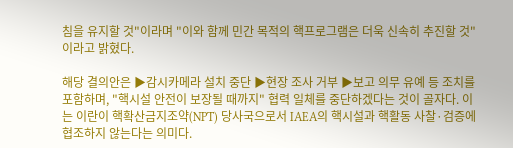침을 유지할 것"이라며 "이와 함께 민간 목적의 핵프로그램은 더욱 신속히 추진할 것"이라고 밝혔다.

해당 결의안은 ▶감시카메라 설치 중단 ▶현장 조사 거부 ▶보고 의무 유예 등 조치를 포함하며, "핵시설 안전이 보장될 때까지" 협력 일체를 중단하겠다는 것이 골자다. 이는 이란이 핵확산금지조약(NPT) 당사국으로서 IAEA의 핵시설과 핵활동 사찰·검증에 협조하지 않는다는 의미다.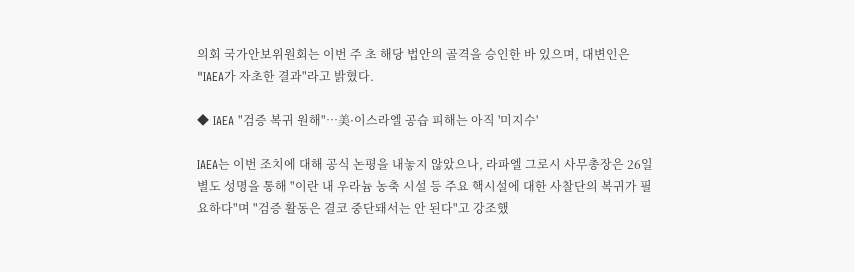의회 국가안보위원회는 이번 주 초 해당 법안의 골격을 승인한 바 있으며, 대변인은 "IAEA가 자초한 결과"라고 밝혔다.

◆ IAEA "검증 복귀 원해"…美·이스라엘 공습 피해는 아직 '미지수'

IAEA는 이번 조치에 대해 공식 논평을 내놓지 않았으나, 라파엘 그로시 사무총장은 26일 별도 성명을 통해 "이란 내 우라늄 농축 시설 등 주요 핵시설에 대한 사찰단의 복귀가 필요하다"며 "검증 활동은 결코 중단돼서는 안 된다"고 강조했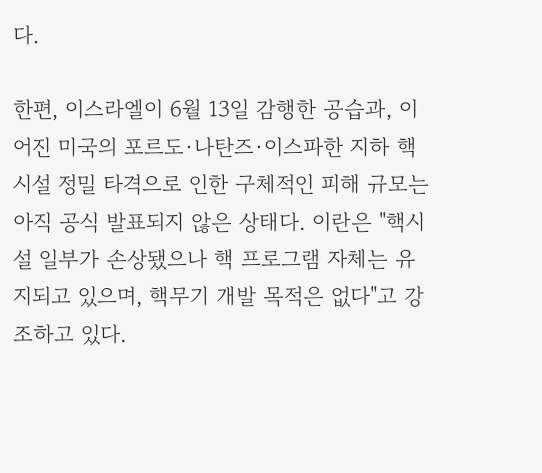다.

한편, 이스라엘이 6월 13일 감행한 공습과, 이어진 미국의 포르도·나탄즈·이스파한 지하 핵시설 정밀 타격으로 인한 구체적인 피해 규모는 아직 공식 발표되지 않은 상태다. 이란은 "핵시설 일부가 손상됐으나 핵 프로그램 자체는 유지되고 있으며, 핵무기 개발 목적은 없다"고 강조하고 있다.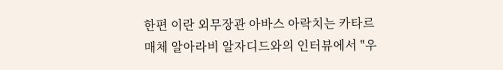한편 이란 외무장관 아바스 아락치는 카타르 매체 알아라비 알자디드와의 인터뷰에서 "우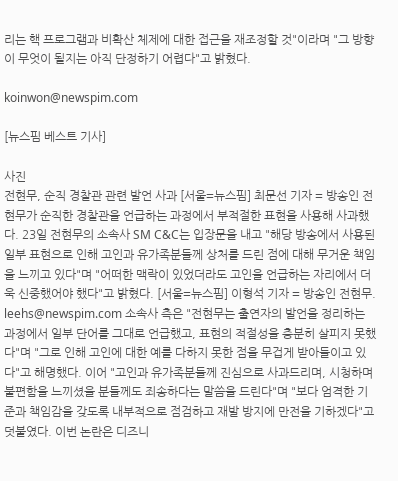리는 핵 프로그램과 비확산 체제에 대한 접근을 재조정할 것"이라며 "그 방향이 무엇이 될지는 아직 단정하기 어렵다"고 밝혔다.

koinwon@newspim.com

[뉴스핌 베스트 기사]

사진
전현무, 순직 경찰관 관련 발언 사과 [서울=뉴스핌] 최문선 기자 = 방송인 전현무가 순직한 경찰관을 언급하는 과정에서 부적절한 표현을 사용해 사과했다. 23일 전현무의 소속사 SM C&C는 입장문을 내고 "해당 방송에서 사용된 일부 표현으로 인해 고인과 유가족분들께 상처를 드린 점에 대해 무거운 책임을 느끼고 있다"며 "어떠한 맥락이 있었더라도 고인을 언급하는 자리에서 더욱 신중했어야 했다"고 밝혔다. [서울=뉴스핌] 이형석 기자 = 방송인 전현무. leehs@newspim.com 소속사 측은 "전현무는 출연자의 발언을 정리하는 과정에서 일부 단어를 그대로 언급했고, 표현의 적절성을 충분히 살피지 못했다"며 "그로 인해 고인에 대한 예를 다하지 못한 점을 무겁게 받아들이고 있다"고 해명했다. 이어 "고인과 유가족분들께 진심으로 사과드리며, 시청하며 불편함을 느끼셨을 분들께도 죄송하다는 말씀을 드린다"며 "보다 엄격한 기준과 책임감을 갖도록 내부적으로 점검하고 재발 방지에 만전을 기하겠다"고 덧붙였다. 이번 논란은 디즈니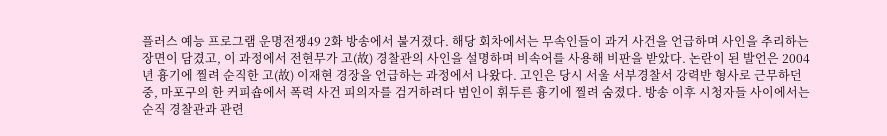플러스 예능 프로그램 운명전쟁49 2화 방송에서 불거졌다. 해당 회차에서는 무속인들이 과거 사건을 언급하며 사인을 추리하는 장면이 담겼고, 이 과정에서 전현무가 고(故) 경찰관의 사인을 설명하며 비속어를 사용해 비판을 받았다. 논란이 된 발언은 2004년 흉기에 찔려 순직한 고(故) 이재현 경장을 언급하는 과정에서 나왔다. 고인은 당시 서울 서부경찰서 강력반 형사로 근무하던 중, 마포구의 한 커피숍에서 폭력 사건 피의자를 검거하려다 범인이 휘두른 흉기에 찔려 숨졌다. 방송 이후 시청자들 사이에서는 순직 경찰관과 관련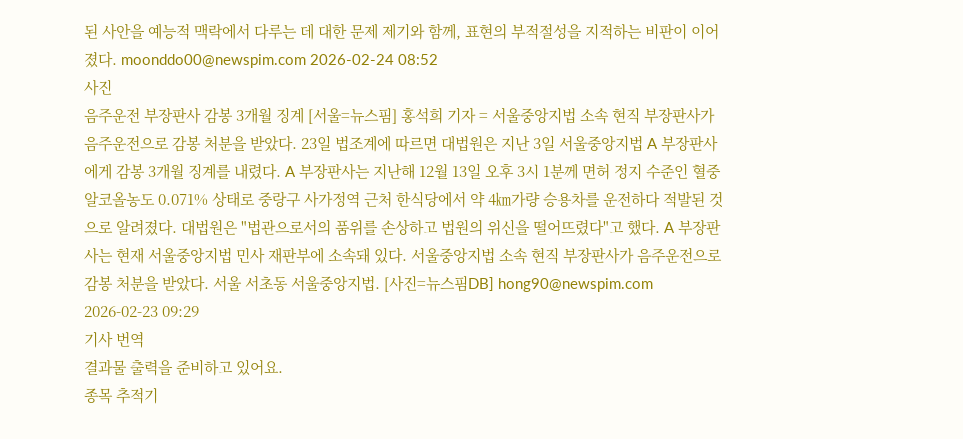된 사안을 예능적 맥락에서 다루는 데 대한 문제 제기와 함께, 표현의 부적절성을 지적하는 비판이 이어졌다. moonddo00@newspim.com 2026-02-24 08:52
사진
음주운전 부장판사 감봉 3개월 징계 [서울=뉴스핌] 홍석희 기자 = 서울중앙지법 소속 현직 부장판사가 음주운전으로 감봉 처분을 받았다. 23일 법조계에 따르면 대법원은 지난 3일 서울중앙지법 A 부장판사에게 감봉 3개월 징계를 내렸다. A 부장판사는 지난해 12월 13일 오후 3시 1분께 면허 정지 수준인 혈중알코올농도 0.071% 상태로 중랑구 사가정역 근처 한식당에서 약 4㎞가량 승용차를 운전하다 적발된 것으로 알려졌다. 대법원은 "법관으로서의 품위를 손상하고 법원의 위신을 떨어뜨렸다"고 했다. A 부장판사는 현재 서울중앙지법 민사 재판부에 소속돼 있다. 서울중앙지법 소속 현직 부장판사가 음주운전으로 감봉 처분을 받았다. 서울 서초동 서울중앙지법. [사진=뉴스핌DB] hong90@newspim.com 2026-02-23 09:29
기사 번역
결과물 출력을 준비하고 있어요.
종목 추적기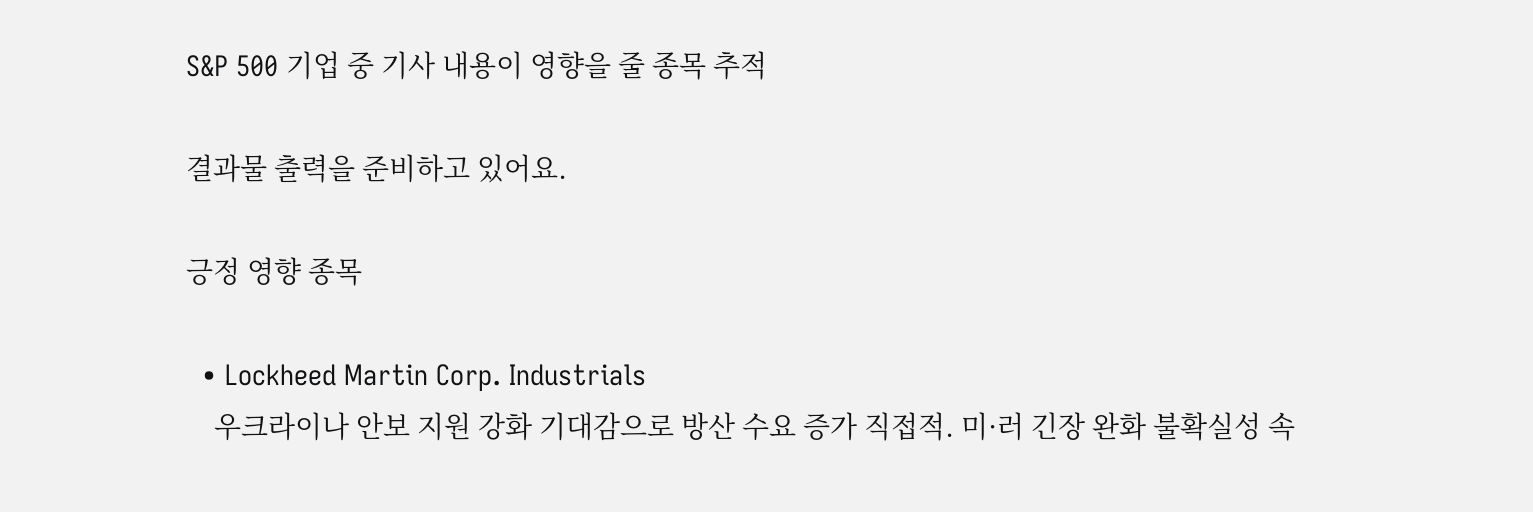S&P 500 기업 중 기사 내용이 영향을 줄 종목 추적

결과물 출력을 준비하고 있어요.

긍정 영향 종목

  • Lockheed Martin Corp. Industrials
    우크라이나 안보 지원 강화 기대감으로 방산 수요 증가 직접적. 미·러 긴장 완화 불확실성 속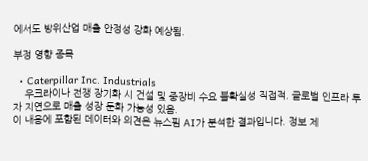에서도 방위산업 매출 안정성 강화 예상됨.

부정 영향 종목

  • Caterpillar Inc. Industrials
    우크라이나 전쟁 장기화 시 건설 및 중장비 수요 불확실성 직접적. 글로벌 인프라 투자 지연으로 매출 성장 둔화 가능성 있음.
이 내용에 포함된 데이터와 의견은 뉴스핌 AI가 분석한 결과입니다. 정보 제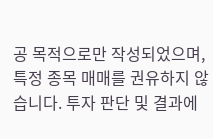공 목적으로만 작성되었으며, 특정 종목 매매를 권유하지 않습니다. 투자 판단 및 결과에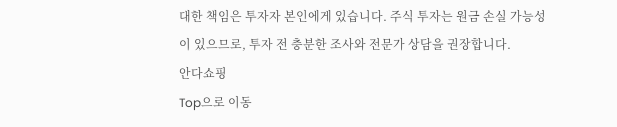대한 책임은 투자자 본인에게 있습니다. 주식 투자는 원금 손실 가능성이 있으므로, 투자 전 충분한 조사와 전문가 상담을 권장합니다.
안다쇼핑
Top으로 이동